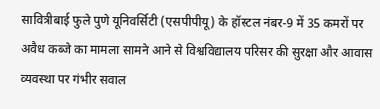सावित्रीबाई फुले पुणे यूनिवर्सिटी (एसपीपीयू) के हॉस्टल नंबर-9 में 35 कमरों पर अवैध कब्जे का मामला सामने आने से विश्वविद्यालय परिसर की सुरक्षा और आवास व्यवस्था पर गंभीर सवाल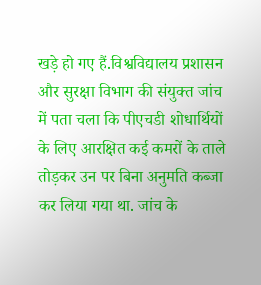खड़े हो गए हैं.विश्वविद्यालय प्रशासन और सुरक्षा विभाग की संयुक्त जांच में पता चला कि पीएचडी शोधार्थियों के लिए आरक्षित कई कमरों के ताले तोड़कर उन पर बिना अनुमति कब्जा कर लिया गया था. जांच के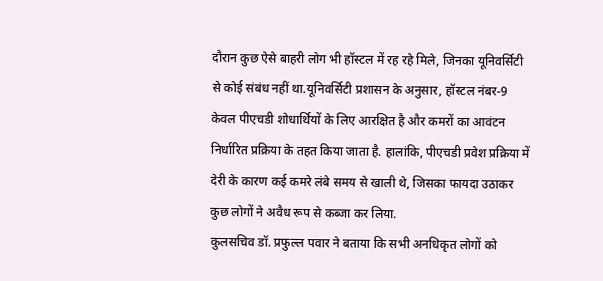दौरान कुछ ऐसे बाहरी लोग भी हॉस्टल में रह रहे मिले, जिनका यूनिवर्सिटी से कोई संबंध नहीं था.यूनिवर्सिटी प्रशासन के अनुसार, हॉस्टल नंबर-9 केवल पीएचडी शोधार्थियों के लिए आरक्षित है और कमरों का आवंटन निर्धारित प्रक्रिया के तहत किया जाता है. हालांकि, पीएचडी प्रवेश प्रक्रिया में देरी के कारण कई कमरे लंबे समय से खाली थे, जिसका फायदा उठाकर कुछ लोगों ने अवैध रूप से कब्जा कर लिया.
कुलसचिव डॉ. प्रफुल्ल पवार ने बताया कि सभी अनधिकृत लोगों को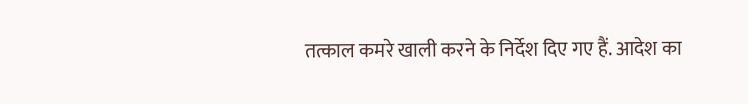तत्काल कमरे खाली करने के निर्देश दिए गए हैं. आदेश का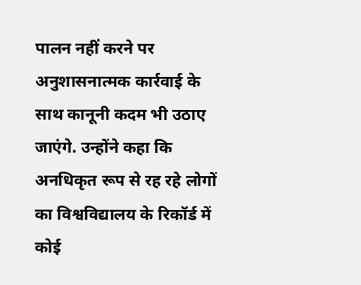पालन नहीं करने पर अनुशासनात्मक कार्रवाई के साथ कानूनी कदम भी उठाए जाएंगे. उन्होंने कहा कि अनधिकृत रूप से रह रहे लोगों का विश्वविद्यालय के रिकॉर्ड में कोई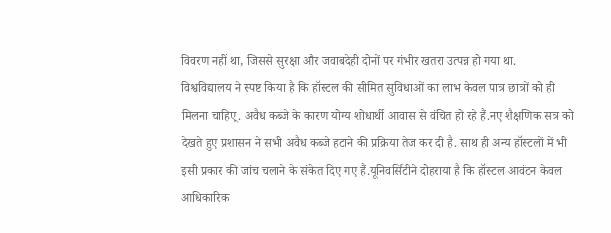विवरण नहीं था, जिससे सुरक्षा और जवाबदेही दोनों पर गंभीर खतरा उत्पन्न हो गया था.
विश्वविद्यालय ने स्पष्ट किया है कि हॉस्टल की सीमित सुविधाओं का लाभ केवल पात्र छात्रों को ही मिलना चाहिए्. अवैध कब्जे के कारण योग्य शोधार्थी आवास से वंचित हो रहे हैं.नए शैक्षणिक सत्र को देखते हुए प्रशासन ने सभी अवैध कब्जे हटाने की प्रक्रिया तेज कर दी है. साथ ही अन्य हॉस्टलों में भी इसी प्रकार की जांच चलाने के संकेत दिए गए हैं.यूनिवर्सिटीने दोहराया है कि हॉस्टल आवंटन केवल आधिकारिक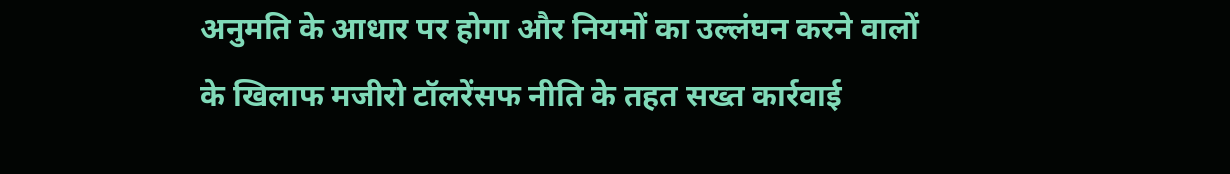अनुमति के आधार पर होगा और नियमों का उल्लंघन करने वालों के खिलाफ मजीरो टॉलरेंसफ नीति के तहत सख्त कार्रवाई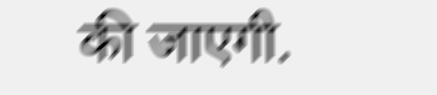की जाएगी.